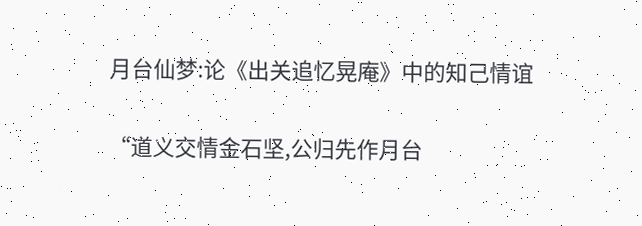月台仙梦:论《出关追忆晃庵》中的知己情谊

“道义交情金石坚,公归先作月台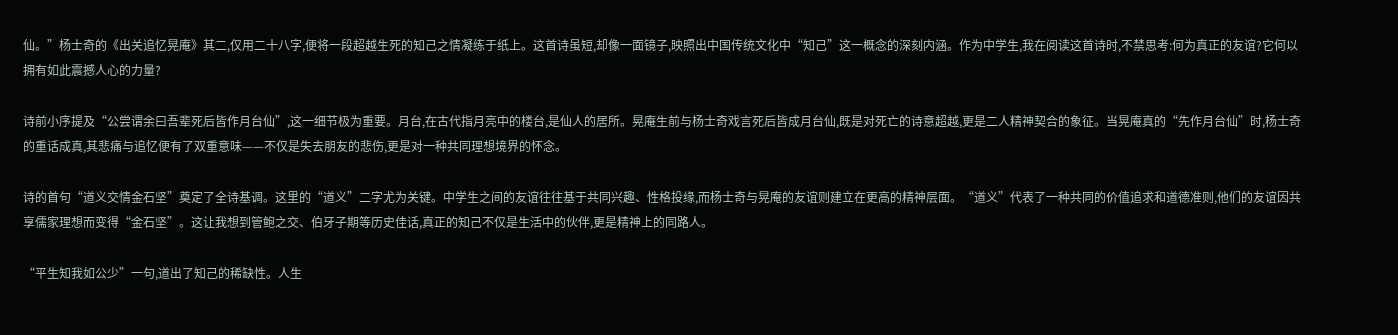仙。”杨士奇的《出关追忆晃庵》其二,仅用二十八字,便将一段超越生死的知己之情凝练于纸上。这首诗虽短,却像一面镜子,映照出中国传统文化中“知己”这一概念的深刻内涵。作为中学生,我在阅读这首诗时,不禁思考:何为真正的友谊?它何以拥有如此震撼人心的力量?

诗前小序提及“公尝谓余曰吾辈死后皆作月台仙”,这一细节极为重要。月台,在古代指月亮中的楼台,是仙人的居所。晃庵生前与杨士奇戏言死后皆成月台仙,既是对死亡的诗意超越,更是二人精神契合的象征。当晃庵真的“先作月台仙”时,杨士奇的重话成真,其悲痛与追忆便有了双重意味——不仅是失去朋友的悲伤,更是对一种共同理想境界的怀念。

诗的首句“道义交情金石坚”奠定了全诗基调。这里的“道义”二字尤为关键。中学生之间的友谊往往基于共同兴趣、性格投缘,而杨士奇与晃庵的友谊则建立在更高的精神层面。“道义”代表了一种共同的价值追求和道德准则,他们的友谊因共享儒家理想而变得“金石坚”。这让我想到管鲍之交、伯牙子期等历史佳话,真正的知己不仅是生活中的伙伴,更是精神上的同路人。

“平生知我如公少”一句,道出了知己的稀缺性。人生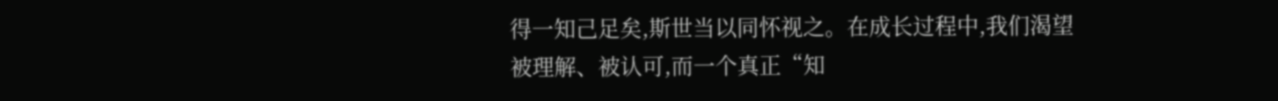得一知己足矣,斯世当以同怀视之。在成长过程中,我们渴望被理解、被认可,而一个真正“知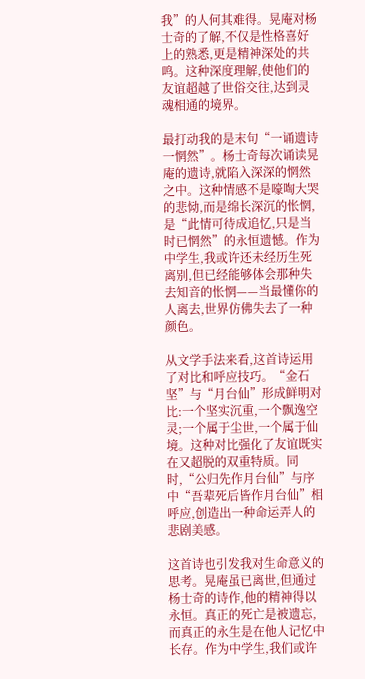我”的人何其难得。晃庵对杨士奇的了解,不仅是性格喜好上的熟悉,更是精神深处的共鸣。这种深度理解,使他们的友谊超越了世俗交往,达到灵魂相通的境界。

最打动我的是末句“一诵遗诗一惘然”。杨士奇每次诵读晃庵的遗诗,就陷入深深的惘然之中。这种情感不是嚎啕大哭的悲恸,而是绵长深沉的怅惘,是“此情可待成追忆,只是当时已惘然”的永恒遗憾。作为中学生,我或许还未经历生死离别,但已经能够体会那种失去知音的怅惘——当最懂你的人离去,世界仿佛失去了一种颜色。

从文学手法来看,这首诗运用了对比和呼应技巧。“金石坚”与“月台仙”形成鲜明对比:一个坚实沉重,一个飘逸空灵;一个属于尘世,一个属于仙境。这种对比强化了友谊既实在又超脱的双重特质。同时,“公归先作月台仙”与序中“吾辈死后皆作月台仙”相呼应,创造出一种命运弄人的悲剧美感。

这首诗也引发我对生命意义的思考。晃庵虽已离世,但通过杨士奇的诗作,他的精神得以永恒。真正的死亡是被遗忘,而真正的永生是在他人记忆中长存。作为中学生,我们或许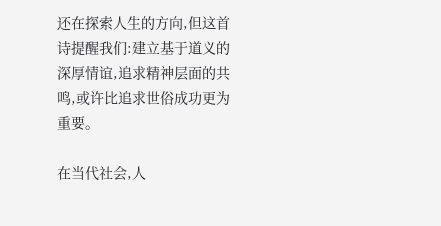还在探索人生的方向,但这首诗提醒我们:建立基于道义的深厚情谊,追求精神层面的共鸣,或许比追求世俗成功更为重要。

在当代社会,人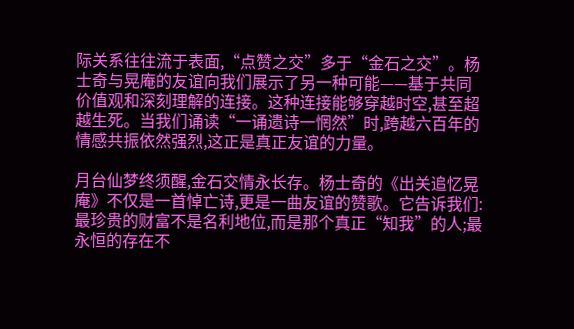际关系往往流于表面,“点赞之交”多于“金石之交”。杨士奇与晃庵的友谊向我们展示了另一种可能——基于共同价值观和深刻理解的连接。这种连接能够穿越时空,甚至超越生死。当我们诵读“一诵遗诗一惘然”时,跨越六百年的情感共振依然强烈,这正是真正友谊的力量。

月台仙梦终须醒,金石交情永长存。杨士奇的《出关追忆晃庵》不仅是一首悼亡诗,更是一曲友谊的赞歌。它告诉我们:最珍贵的财富不是名利地位,而是那个真正“知我”的人;最永恒的存在不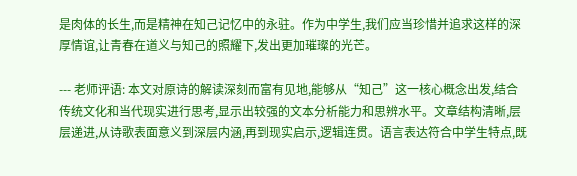是肉体的长生,而是精神在知己记忆中的永驻。作为中学生,我们应当珍惜并追求这样的深厚情谊,让青春在道义与知己的照耀下,发出更加璀璨的光芒。

--- 老师评语: 本文对原诗的解读深刻而富有见地,能够从“知己”这一核心概念出发,结合传统文化和当代现实进行思考,显示出较强的文本分析能力和思辨水平。文章结构清晰,层层递进,从诗歌表面意义到深层内涵,再到现实启示,逻辑连贯。语言表达符合中学生特点,既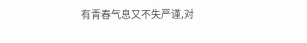有青春气息又不失严谨,对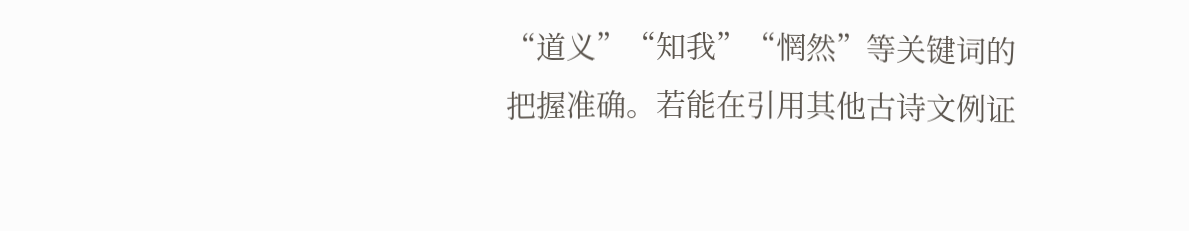“道义”“知我”“惘然”等关键词的把握准确。若能在引用其他古诗文例证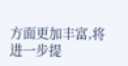方面更加丰富,将进一步提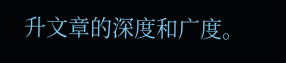升文章的深度和广度。